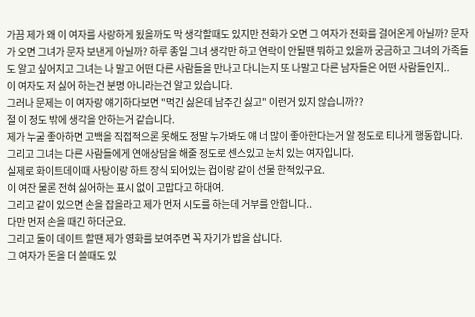가끔 제가 왜 이 여자를 사랑하게 됬을까도 막 생각할때도 있지만 전화가 오면 그 여자가 전화를 걸어온게 아닐까? 문자가 오면 그녀가 문자 보낸게 아닐까? 하루 종일 그녀 생각만 하고 연락이 안될땐 뭐하고 있을까 궁금하고 그녀의 가족들도 알고 싶어지고 그녀는 나 말고 어떤 다른 사람들을 만나고 다니는지 또 나말고 다른 남자들은 어떤 사람들인지..
이 여자도 저 싫어 하는건 분명 아니라는건 알고 있습니다.
그러나 문제는 이 여자랑 얘기하다보면 "먹긴 싫은데 남주긴 싫고" 이런거 있지 않습니까??
절 이 정도 밖에 생각을 안하는거 같습니다.
제가 누굴 좋아하면 고백을 직접적으론 못해도 정말 누가봐도 얘 너 많이 좋아한다는거 알 정도로 티나게 행동합니다.
그리고 그녀는 다른 사람들에게 연애상담을 해줄 정도로 센스있고 눈치 있는 여자입니다.
실제로 화이트데이때 사탕이랑 하트 장식 되어있는 컵이랑 같이 선물 한적있구요.
이 여잔 물론 전혀 싫어하는 표시 없이 고맙다고 하대여.
그리고 같이 있으면 손을 잡을라고 제가 먼저 시도를 하는데 거부를 안합니다..
다만 먼저 손을 때긴 하더군요.
그리고 둘이 데이트 할땐 제가 영화를 보여주면 꼭 자기가 밥을 삽니다.
그 여자가 돈을 더 쓸때도 있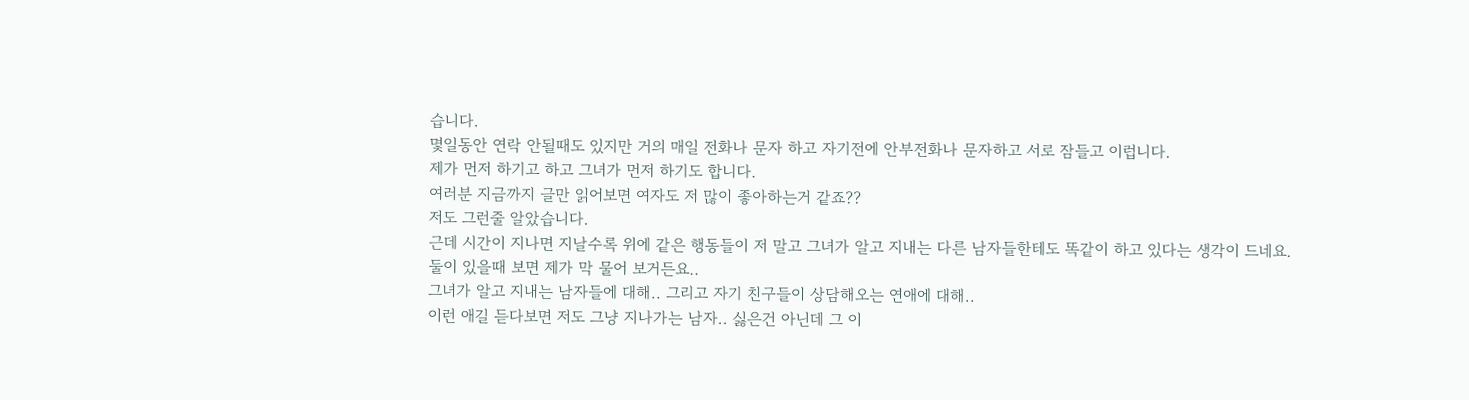습니다.
몇일동안 연락 안될때도 있지만 거의 매일 전화나 문자 하고 자기전에 안부전화나 문자하고 서로 잠들고 이럽니다.
제가 먼저 하기고 하고 그녀가 먼저 하기도 합니다.
여러분 지금까지 글만 읽어보면 여자도 저 많이 좋아하는거 같죠??
저도 그런줄 알았습니다.
근데 시간이 지나면 지날수록 위에 같은 행동들이 저 말고 그녀가 알고 지내는 다른 남자들한테도 똑같이 하고 있다는 생각이 드네요.
둘이 있을때 보면 제가 막 물어 보거든요..
그녀가 알고 지내는 남자들에 대해.. 그리고 자기 친구들이 상담해오는 연애에 대해..
이런 애길 듣다보면 저도 그냥 지나가는 남자.. 싫은건 아닌데 그 이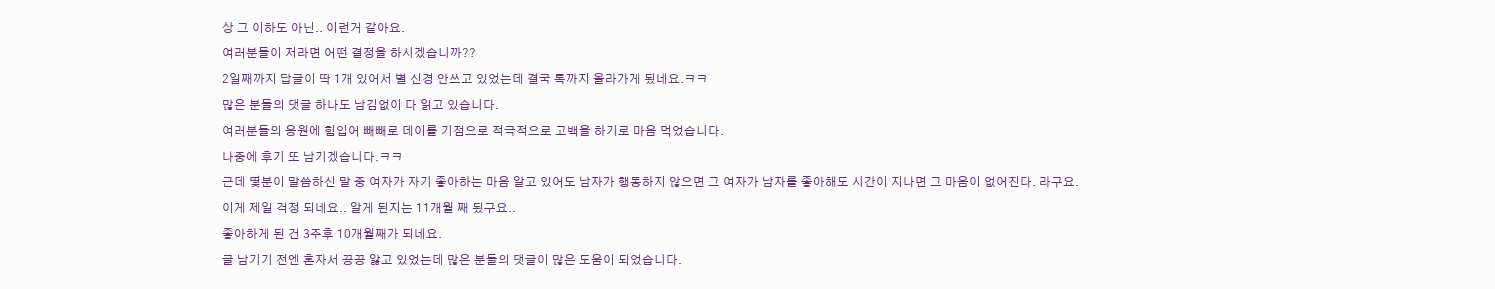상 그 이하도 아닌.. 이런거 같아요.
여러분들이 저라면 어떤 결정을 하시겠습니까??
2일째까지 답글이 딱 1개 있어서 별 신경 안쓰고 있었는데 결국 톡까지 올라가게 됬네요.ㅋㅋ
많은 분들의 댓글 하나도 남김없이 다 읽고 있습니다.
여러분들의 응원에 힘입어 빼빼로 데이를 기점으로 적극적으로 고백을 하기로 마음 먹었습니다.
나중에 후기 또 남기겠습니다.ㅋㅋ
근데 몇분이 말씀하신 말 중 여자가 자기 좋아하는 마음 알고 있어도 남자가 행동하지 않으면 그 여자가 남자를 좋아해도 시간이 지나면 그 마음이 없어진다. 라구요.
이게 제일 걱정 되네요.. 알게 된지는 11개월 째 됬구요..
좋아하게 된 건 3주후 10개월째가 되네요.
글 남기기 전엔 혼자서 끙끙 앓고 있었는데 많은 분들의 댓글이 많은 도움이 되었습니다.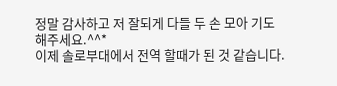정말 감사하고 저 잘되게 다들 두 손 모아 기도 해주세요.^^*
이제 솔로부대에서 전역 할때가 된 것 같습니다.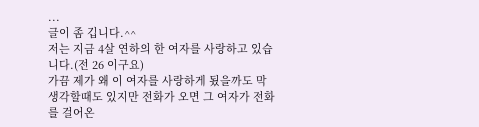...
글이 좀 깁니다.^^
저는 지금 4살 연하의 한 여자를 사랑하고 있습니다.(전 26 이구요)
가끔 제가 왜 이 여자를 사랑하게 됬을까도 막 생각할때도 있지만 전화가 오면 그 여자가 전화를 걸어온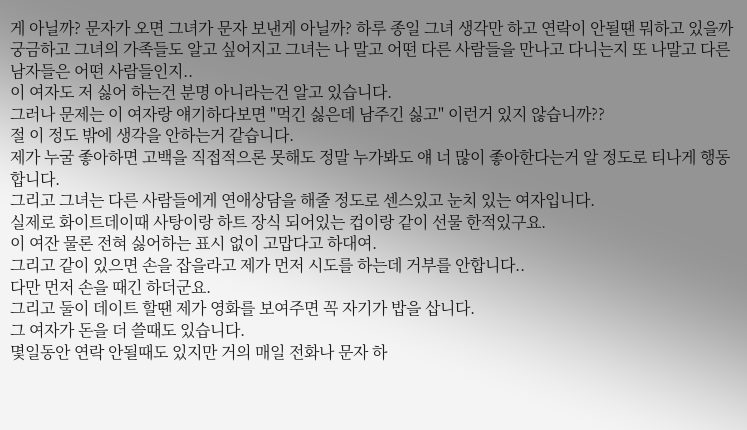게 아닐까? 문자가 오면 그녀가 문자 보낸게 아닐까? 하루 종일 그녀 생각만 하고 연락이 안될땐 뭐하고 있을까 궁금하고 그녀의 가족들도 알고 싶어지고 그녀는 나 말고 어떤 다른 사람들을 만나고 다니는지 또 나말고 다른 남자들은 어떤 사람들인지..
이 여자도 저 싫어 하는건 분명 아니라는건 알고 있습니다.
그러나 문제는 이 여자랑 얘기하다보면 "먹긴 싫은데 남주긴 싫고" 이런거 있지 않습니까??
절 이 정도 밖에 생각을 안하는거 같습니다.
제가 누굴 좋아하면 고백을 직접적으론 못해도 정말 누가봐도 얘 너 많이 좋아한다는거 알 정도로 티나게 행동합니다.
그리고 그녀는 다른 사람들에게 연애상담을 해줄 정도로 센스있고 눈치 있는 여자입니다.
실제로 화이트데이때 사탕이랑 하트 장식 되어있는 컵이랑 같이 선물 한적있구요.
이 여잔 물론 전혀 싫어하는 표시 없이 고맙다고 하대여.
그리고 같이 있으면 손을 잡을라고 제가 먼저 시도를 하는데 거부를 안합니다..
다만 먼저 손을 때긴 하더군요.
그리고 둘이 데이트 할땐 제가 영화를 보여주면 꼭 자기가 밥을 삽니다.
그 여자가 돈을 더 쓸때도 있습니다.
몇일동안 연락 안될때도 있지만 거의 매일 전화나 문자 하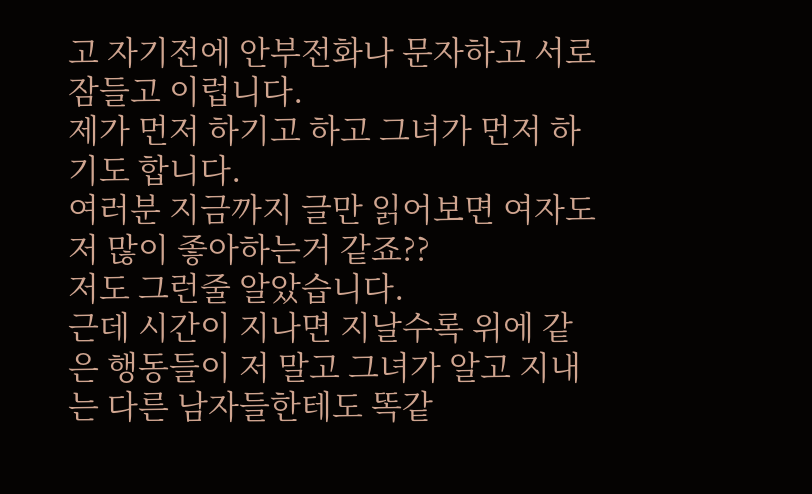고 자기전에 안부전화나 문자하고 서로 잠들고 이럽니다.
제가 먼저 하기고 하고 그녀가 먼저 하기도 합니다.
여러분 지금까지 글만 읽어보면 여자도 저 많이 좋아하는거 같죠??
저도 그런줄 알았습니다.
근데 시간이 지나면 지날수록 위에 같은 행동들이 저 말고 그녀가 알고 지내는 다른 남자들한테도 똑같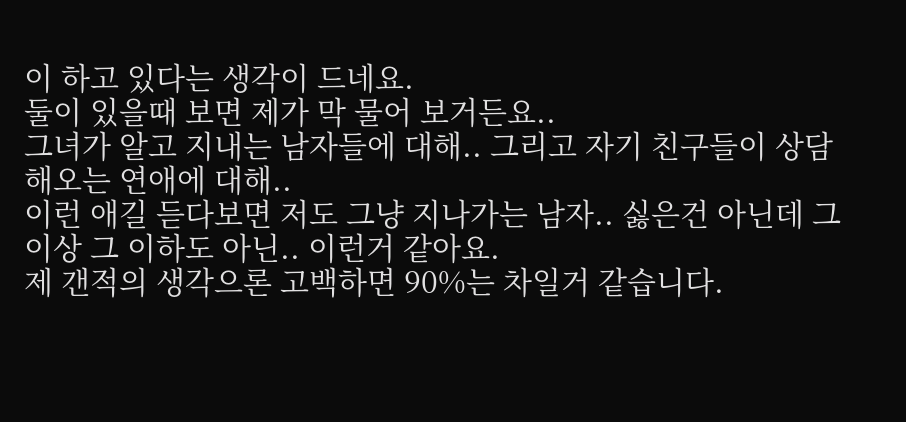이 하고 있다는 생각이 드네요.
둘이 있을때 보면 제가 막 물어 보거든요..
그녀가 알고 지내는 남자들에 대해.. 그리고 자기 친구들이 상담해오는 연애에 대해..
이런 애길 듣다보면 저도 그냥 지나가는 남자.. 싫은건 아닌데 그 이상 그 이하도 아닌.. 이런거 같아요.
제 갠적의 생각으론 고백하면 90%는 차일거 같습니다.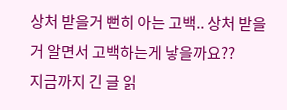상처 받을거 뻔히 아는 고백.. 상처 받을거 알면서 고백하는게 낳을까요??
지금까지 긴 글 읽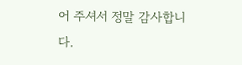어 주셔서 정말 감사합니다.